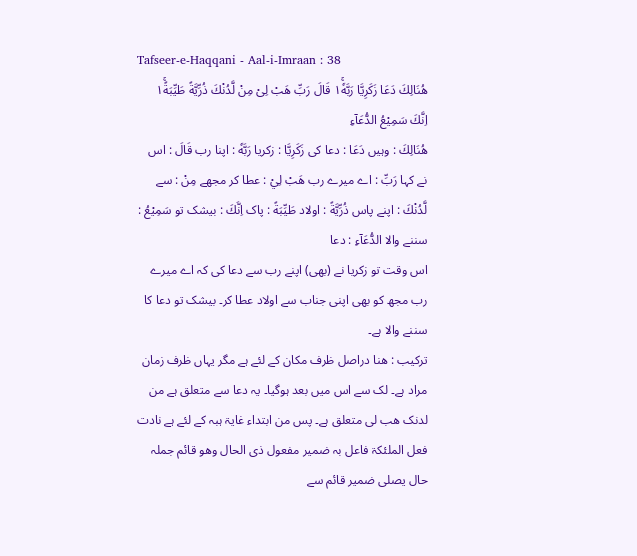Tafseer-e-Haqqani - Aal-i-Imraan : 38
هُنَالِكَ دَعَا زَكَرِیَّا رَبَّهٗ١ۚ قَالَ رَبِّ هَبْ لِیْ مِنْ لَّدُنْكَ ذُرِّیَّةً طَیِّبَةً١ۚ اِنَّكَ سَمِیْعُ الدُّعَآءِ
ھُنَالِكَ : وہیں دَعَا : دعا کی زَكَرِيَّا : زکریا رَبَّهٗ : اپنا رب قَالَ : اس نے کہا رَبِّ : اے میرے رب ھَبْ لِيْ : عطا کر مجھے مِنْ : سے لَّدُنْكَ : اپنے پاس ذُرِّيَّةً : اولاد طَيِّبَةً : پاک اِنَّكَ : بیشک تو سَمِيْعُ : سننے والا الدُّعَآءِ : دعا
اس وقت تو زکریا نے (بھی) اپنے رب سے دعا کی کہ اے میرے رب مجھ کو بھی اپنی جناب سے اولاد عطا کر۔ بیشک تو دعا کا سننے والا ہے۔
ترکیب : ھنا دراصل ظرف مکان کے لئے ہے مگر یہاں ظرف زمان مراد ہے۔ لک سے اس میں بعد ہوگیا۔ یہ دعا سے متعلق ہے من لدنک ھب لی متعلق ہے۔ پس من ابتداء غایۃ ہبہ کے لئے ہے نادت فعل الملئکۃ فاعل بہ ضمیر مفعول ذی الحال وھو قائم جملہ حال یصلی ضمیر قائم سے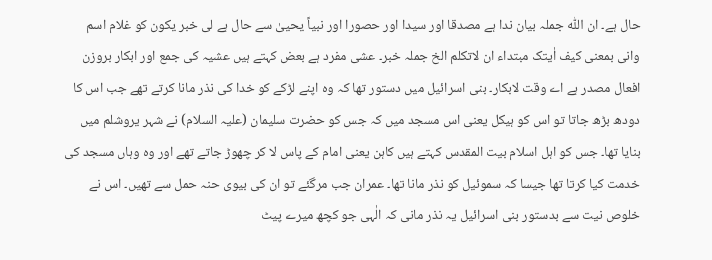حال ہے۔ ان اللّٰہ جملہ بیان ندا ہے مصدقا اور سیدا اور حصورا اور نبیاً یحییٰ سے حال ہے لی خبر یکون کو غلام اسم وانی بمعنی کیف اٰیتک مبتداء ان لاتکلم الخ جملہ خبر۔ عشی مفرد ہے بعض کہتے ہیں عشیہ کی جمع اور ابکار بروزن افعال مصدر ہے اے وقت لابکار۔ بنی اسرائیل میں دستور تھا کہ وہ اپنے لڑکے کو خدا کی نذر مانا کرتے تھے جب اس کا دودھ بڑھ جاتا تو اس کو ہیکل یعنی اس مسجد میں کہ جس کو حضرت سلیمان (علیہ السلام) نے شہر یروشلم میں بنایا تھا۔ جس کو اہل اسلام بیت المقدس کہتے ہیں کاہن یعنی امام کے پاس لا کر چھوڑ جاتے تھے اور وہ وہاں مسجد کی خدمت کیا کرتا تھا جیسا کہ سموئیل کو نذر مانا تھا۔ عمران جب مرگئے تو ان کی بیوی حنہ حمل سے تھیں۔ اس نے خلوص نیت سے بدستور بنی اسرائیل یہ نذر مانی کہ الٰہی جو کچھ میرے پیٹ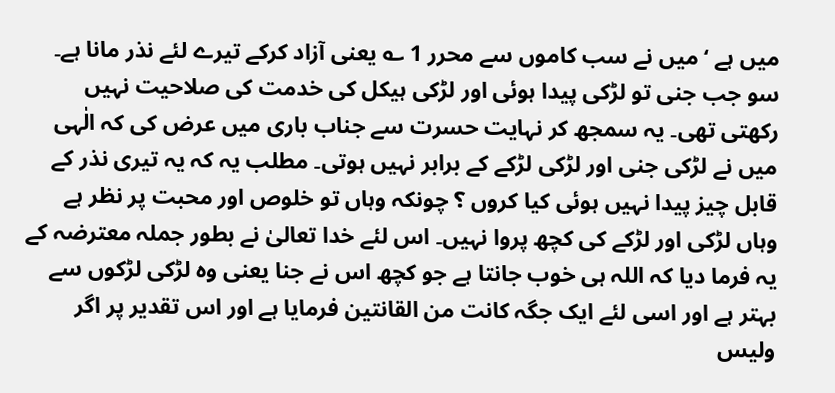میں ہے ‘ میں نے سب کاموں سے محرر 1 ؎ یعنی آزاد کرکے تیرے لئے نذر مانا ہے۔ سو جب جنی تو لڑکی پیدا ہوئی اور لڑکی ہیکل کی خدمت کی صلاحیت نہیں رکھتی تھی۔ یہ سمجھ کر نہایت حسرت سے جناب باری میں عرض کی کہ الٰہی میں نے لڑکی جنی اور لڑکی لڑکے کے برابر نہیں ہوتی۔ مطلب یہ کہ یہ تیری نذر کے قابل چیز پیدا نہیں ہوئی کیا کروں ؟ چونکہ وہاں تو خلوص اور محبت پر نظر ہے وہاں لڑکی اور لڑکے کی کچھ پروا نہیں۔ اس لئے خدا تعالیٰ نے بطور جملہ معترضہ کے یہ فرما دیا کہ اللہ ہی خوب جانتا ہے جو کچھ اس نے جنا یعنی وہ لڑکی لڑکوں سے بہتر ہے اور اسی لئے ایک جگہ کانت من القانتین فرمایا ہے اور اس تقدیر پر اگر ولیس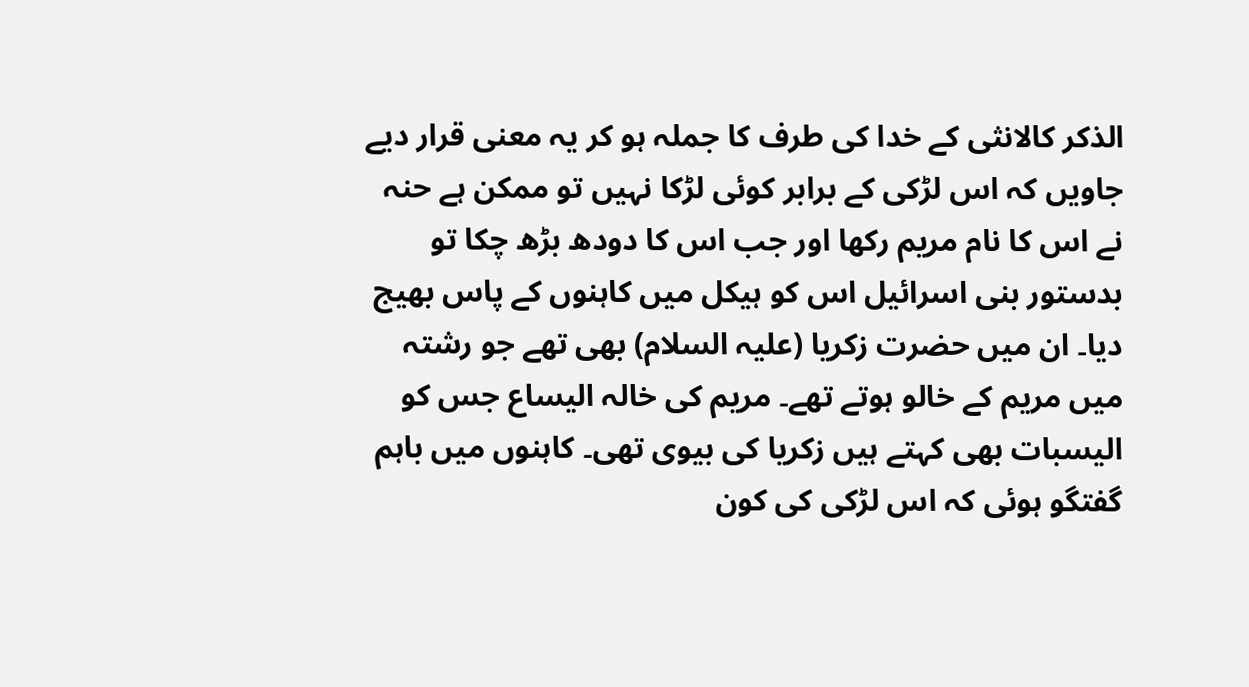الذکر کالانثی کے خدا کی طرف کا جملہ ہو کر یہ معنی قرار دیے جاویں کہ اس لڑکی کے برابر کوئی لڑکا نہیں تو ممکن ہے حنہ نے اس کا نام مریم رکھا اور جب اس کا دودھ بڑھ چکا تو بدستور بنی اسرائیل اس کو ہیکل میں کاہنوں کے پاس بھیج دیا۔ ان میں حضرت زکریا (علیہ السلام) بھی تھے جو رشتہ میں مریم کے خالو ہوتے تھے۔ مریم کی خالہ الیساع جس کو الیسبات بھی کہتے ہیں زکریا کی بیوی تھی۔ کاہنوں میں باہم گفتگو ہوئی کہ اس لڑکی کی کون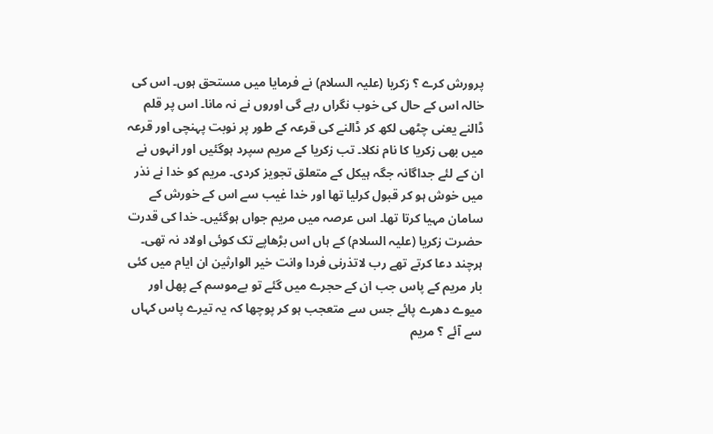پرورش کرے ؟ زکریا (علیہ السلام) نے فرمایا میں مستحق ہوں۔ اس کی خالہ اس کے حال کی خوب نگراں رہے گی اوروں نے نہ مانا۔ اس پر قلم ڈالنے یعنی چٹھی لکھ کر ڈالنے کی قرعہ کے طور پر نوبت پہنچی اور قرعہ میں بھی زکریا کا نام نکلا۔ تب زکریا کے مریم سپرد ہوگئیں اور انہوں نے ان کے لئے جداگانہ جگہ ہیکل کے متعلق تجویز کردی۔ مریم کو خدا نے نذر میں خوش ہو کر قبول کرلیا تھا اور خدا غیب سے اس کے خورش کے سامان مہیا کرتا تھا۔ اس عرصہ میں مریم جواں ہوگئیں۔ خدا کی قدرت حضرت زکریا (علیہ السلام) کے ہاں اس بڑھاپے تک کوئی اولاد نہ تھی۔ ہرچند دعا کرتے تھے رب لاتذرنی فردا وانت خیر الوارثین ان ایام میں کئی بار مریم کے پاس جب ان کے حجرے میں گئے تو بےموسم کے پھل اور میوے دھرے پائے جس سے متعجب ہو کر پوچھا کہ یہ تیرے پاس کہاں سے آئے ؟ مریم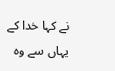نے کہا خدا کے یہاں سے وہ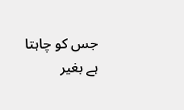جس کو چاہتا ہے بغیر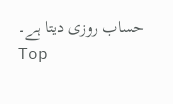حساب روزی دیتا ہے۔
Top